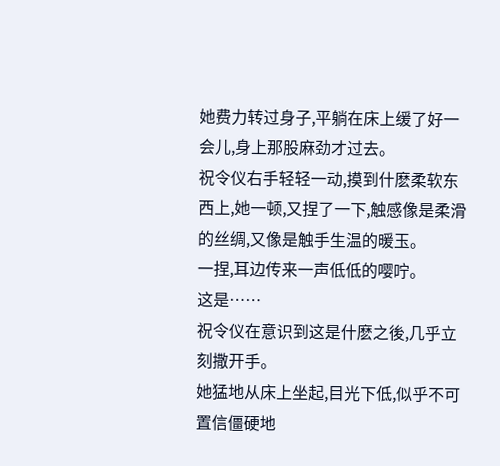她费力转过身子,平躺在床上缓了好一会儿,身上那股麻劲才过去。
祝令仪右手轻轻一动,摸到什麽柔软东西上,她一顿,又捏了一下,触感像是柔滑的丝绸,又像是触手生温的暖玉。
一捏,耳边传来一声低低的嘤咛。
这是……
祝令仪在意识到这是什麽之後,几乎立刻撒开手。
她猛地从床上坐起,目光下低,似乎不可置信僵硬地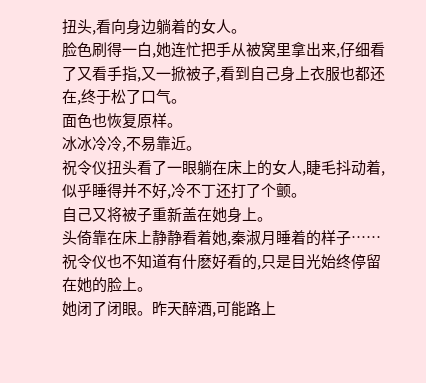扭头,看向身边躺着的女人。
脸色刷得一白,她连忙把手从被窝里拿出来,仔细看了又看手指,又一掀被子,看到自己身上衣服也都还在,终于松了口气。
面色也恢复原样。
冰冰冷冷,不易靠近。
祝令仪扭头看了一眼躺在床上的女人,睫毛抖动着,似乎睡得并不好,冷不丁还打了个颤。
自己又将被子重新盖在她身上。
头倚靠在床上静静看着她,秦淑月睡着的样子……
祝令仪也不知道有什麽好看的,只是目光始终停留在她的脸上。
她闭了闭眼。昨天醉酒,可能路上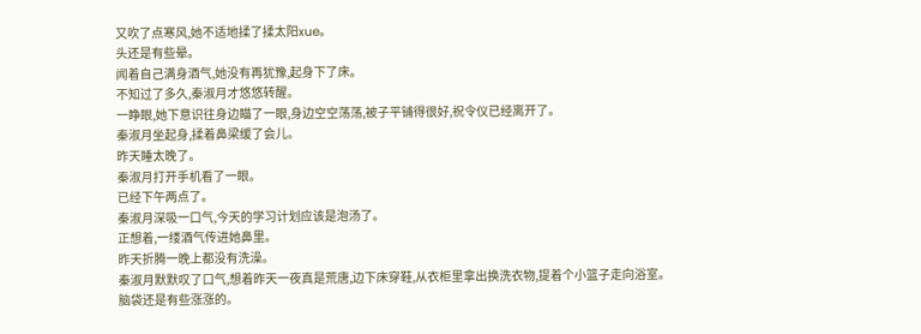又吹了点寒风,她不适地揉了揉太阳xue。
头还是有些晕。
闻着自己满身酒气,她没有再犹豫,起身下了床。
不知过了多久,秦淑月才悠悠转醒。
一睁眼,她下意识往身边瞄了一眼,身边空空荡荡,被子平铺得很好,祝令仪已经离开了。
秦淑月坐起身,揉着鼻梁缓了会儿。
昨天睡太晚了。
秦淑月打开手机看了一眼。
已经下午两点了。
秦淑月深吸一口气,今天的学习计划应该是泡汤了。
正想着,一缕酒气传进她鼻里。
昨天折腾一晚上都没有洗澡。
秦淑月默默叹了口气,想着昨天一夜真是荒唐,边下床穿鞋,从衣柜里拿出换洗衣物,提着个小篮子走向浴室。
脑袋还是有些涨涨的。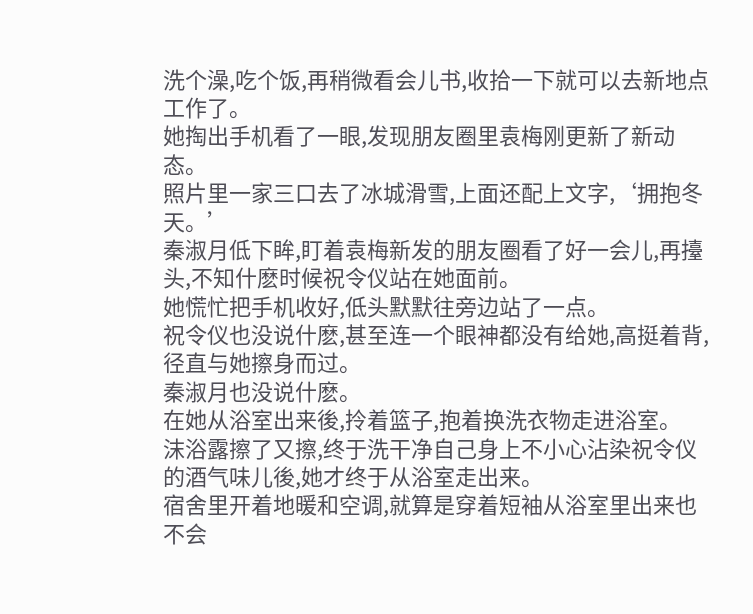洗个澡,吃个饭,再稍微看会儿书,收拾一下就可以去新地点工作了。
她掏出手机看了一眼,发现朋友圈里袁梅刚更新了新动态。
照片里一家三口去了冰城滑雪,上面还配上文字,‘拥抱冬天。’
秦淑月低下眸,盯着袁梅新发的朋友圈看了好一会儿,再擡头,不知什麽时候祝令仪站在她面前。
她慌忙把手机收好,低头默默往旁边站了一点。
祝令仪也没说什麽,甚至连一个眼神都没有给她,高挺着背,径直与她擦身而过。
秦淑月也没说什麽。
在她从浴室出来後,拎着篮子,抱着换洗衣物走进浴室。
沫浴露擦了又擦,终于洗干净自己身上不小心沾染祝令仪的酒气味儿後,她才终于从浴室走出来。
宿舍里开着地暖和空调,就算是穿着短袖从浴室里出来也不会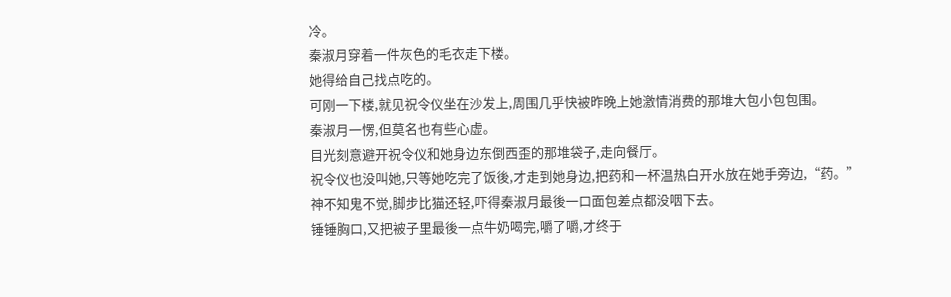冷。
秦淑月穿着一件灰色的毛衣走下楼。
她得给自己找点吃的。
可刚一下楼,就见祝令仪坐在沙发上,周围几乎快被昨晚上她激情消费的那堆大包小包包围。
秦淑月一愣,但莫名也有些心虚。
目光刻意避开祝令仪和她身边东倒西歪的那堆袋子,走向餐厅。
祝令仪也没叫她,只等她吃完了饭後,才走到她身边,把药和一杯温热白开水放在她手旁边,“药。”
神不知鬼不觉,脚步比猫还轻,吓得秦淑月最後一口面包差点都没咽下去。
锤锤胸口,又把被子里最後一点牛奶喝完,嚼了嚼,才终于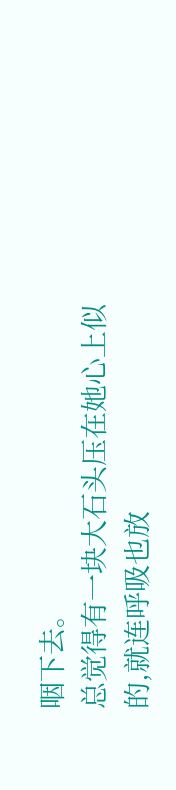咽下去。
总觉得有一块大石头压在她心上似的,就连呼吸也放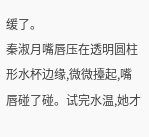缓了。
秦淑月嘴唇压在透明圆柱形水杯边缘,微微擡起,嘴唇碰了碰。试完水温,她才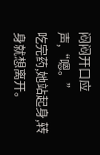闷闷开口应声,“嗯。”
吃完药,她站起身,转身就想离开。